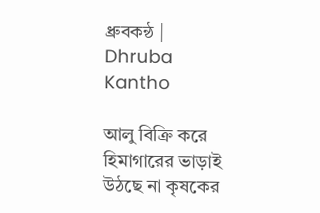ধ্রুবকন্ঠ | Dhruba Kantho

আলু বিক্রি করে হিমাগারের ভাড়াই উঠছে না কৃষকের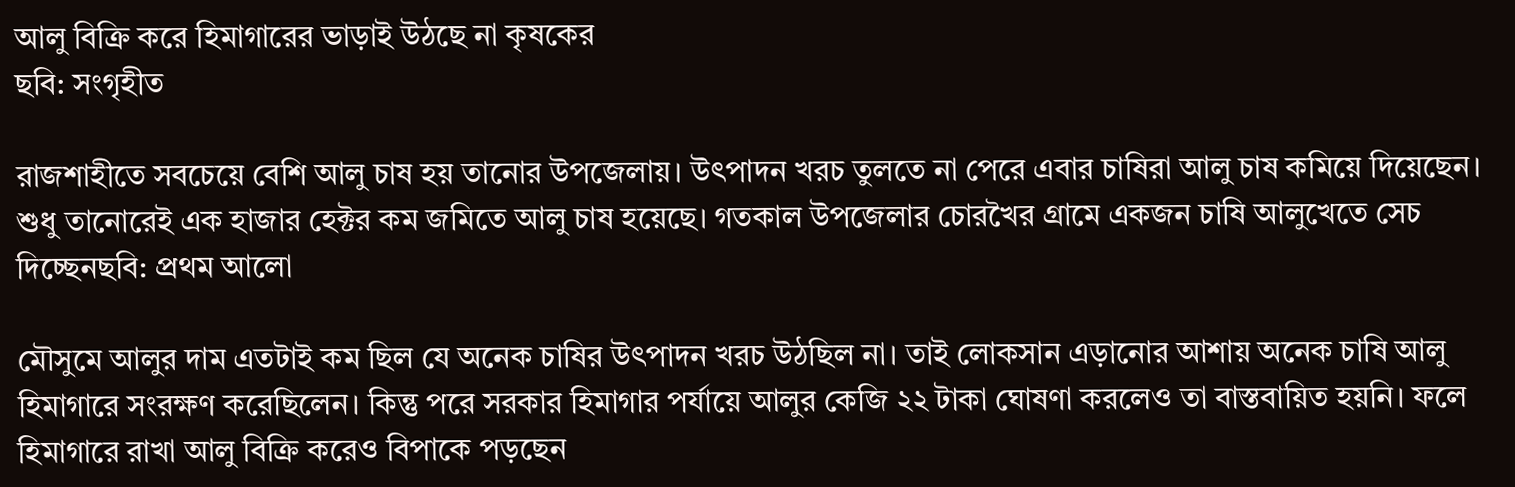আলু বিক্রি করে হিমাগারের ভাড়াই উঠছে না কৃষকের
ছবি: সংগৃহীত

রাজশাহীতে সবচেয়ে বেশি আলু চাষ হয় তানোর উপজেলায়। উৎপাদন খরচ তুলতে না পেরে এবার চাষিরা আলু চাষ কমিয়ে দিয়েছেন। শুধু তানোরেই এক হাজার হেক্টর কম জমিতে আলু চাষ হয়েছে। গতকাল উপজেলার চোরখৈর গ্রামে একজন চাষি আলুখেতে সেচ দিচ্ছেনছবি: প্রথম আলো

মৌসুমে আলুর দাম এতটাই কম ছিল যে অনেক চাষির উৎপাদন খরচ উঠছিল না। তাই লোকসান এড়ানোর আশায় অনেক চাষি আলু হিমাগারে সংরক্ষণ করেছিলেন। কিন্তু পরে সরকার হিমাগার পর্যায়ে আলুর কেজি ২২ টাকা ঘোষণা করলেও তা বাস্তবায়িত হয়নি। ফলে হিমাগারে রাখা আলু বিক্রি করেও বিপাকে পড়ছেন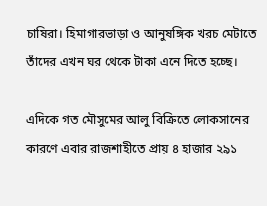চাষিরা। হিমাগারভাড়া ও আনুষঙ্গিক খরচ মেটাতে তাঁদের এখন ঘর থেকে টাকা এনে দিতে হচ্ছে।

এদিকে গত মৌসুমের আলু বিক্রিতে লোকসানের কারণে এবার রাজশাহীতে প্রায় ৪ হাজার ২৯১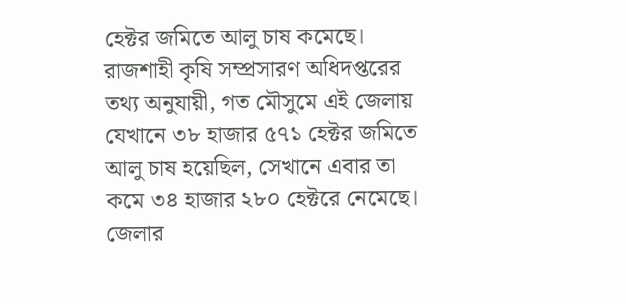হেক্টর জমিতে আলু চাষ কমেছে। রাজশাহী কৃষি সম্প্রসারণ অধিদপ্তরের তথ্য অনুযায়ী, গত মৌসুমে এই জেলায় যেখানে ৩৮ হাজার ৫৭১ হেক্টর জমিতে আলু চাষ হয়েছিল, সেখানে এবার তা কমে ৩৪ হাজার ২৮০ হেক্টরে নেমেছে। জেলার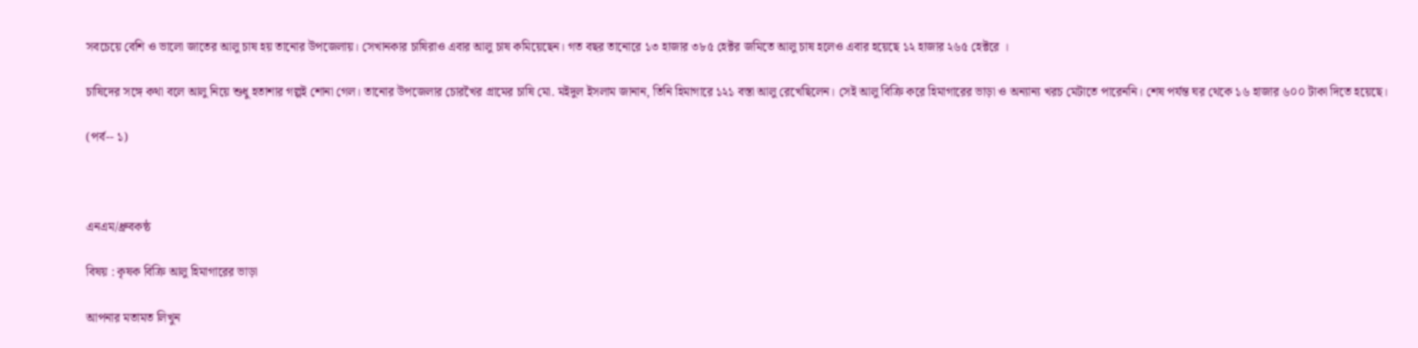সবচেয়ে বেশি ও ভালো জাতের আলু চাষ হয় তানোর উপজেলায়। সেখানকার চাষিরাও এবার আলু চাষ কমিয়েছেন। গত বছর তানোরে ১৩ হাজার ৩৮৫ হেক্টর জমিতে আলু চাষ হলেও এবার হয়েছে ১২ হাজার ২৬৫ হেক্টরে ।

চাষিদের সঙ্গে কথা বলে আলু নিয়ে শুধু হতাশার গল্পই শোনা গেল। তানোর উপজেলার চোরখৈর গ্রামের চাষি মো. মইদুল ইসলাম জানান, তিনি হিমাগারে ১২১ বস্তা আলু রেখেছিলেন। সেই আলু বিক্রি করে হিমাগারের ভাড়া ও অন্যান্য খরচ মেটাতে পারেননি। শেষ পর্যন্ত ঘর থেকে ১৬ হাজার ৬০০ টাকা দিতে হয়েছে।

(পর্ব-- ১)



এনএম/ধ্রুবকন্ঠ

বিষয় : কৃষক বিক্রি আলু হিমাগারের ভাড়া

আপনার মতামত লিখুন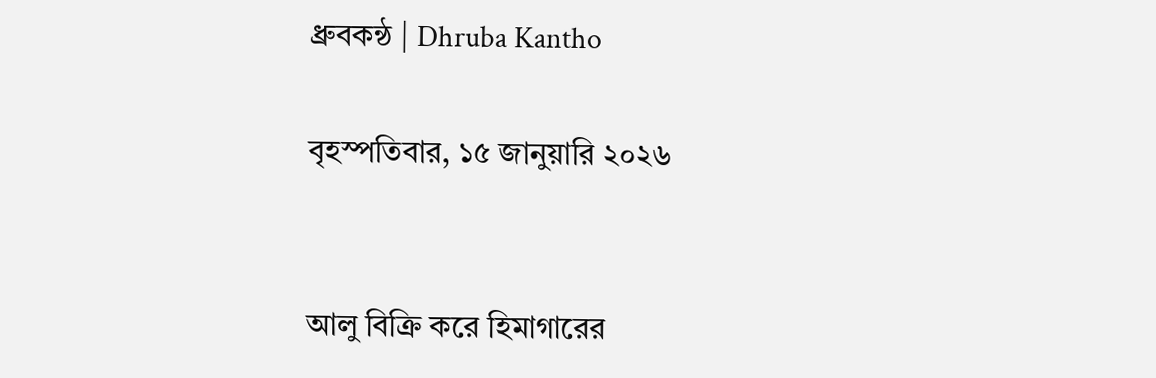ধ্রুবকন্ঠ | Dhruba Kantho

বৃহস্পতিবার, ১৫ জানুয়ারি ২০২৬


আলু বিক্রি করে হিমাগারের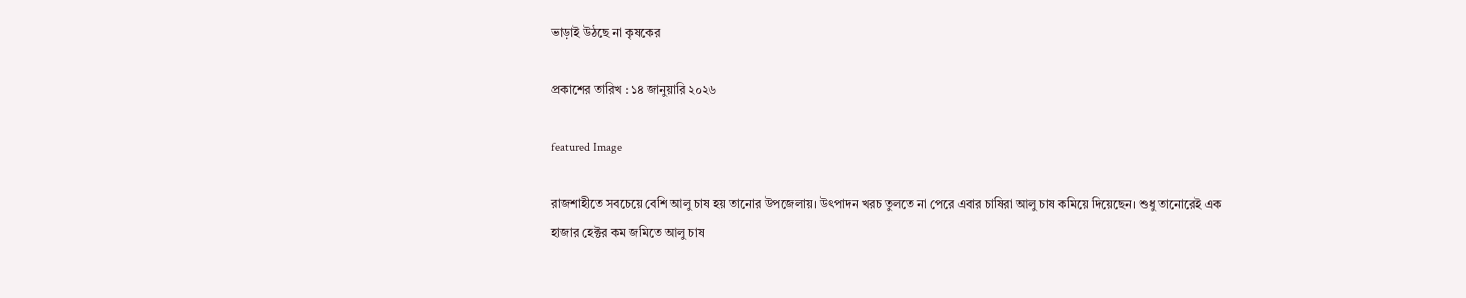ভাড়াই উঠছে না কৃষকের

প্রকাশের তারিখ : ১৪ জানুয়ারি ২০২৬

featured Image

রাজশাহীতে সবচেয়ে বেশি আলু চাষ হয় তানোর উপজেলায়। উৎপাদন খরচ তুলতে না পেরে এবার চাষিরা আলু চাষ কমিয়ে দিয়েছেন। শুধু তানোরেই এক হাজার হেক্টর কম জমিতে আলু চাষ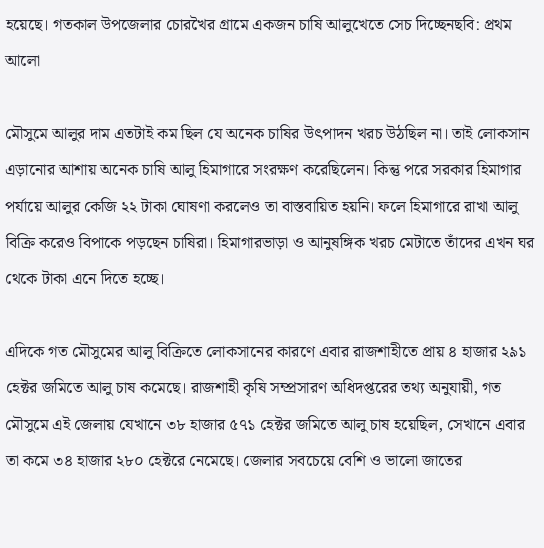হয়েছে। গতকাল উপজেলার চোরখৈর গ্রামে একজন চাষি আলুখেতে সেচ দিচ্ছেনছবি: প্রথম আলো

মৌসুমে আলুর দাম এতটাই কম ছিল যে অনেক চাষির উৎপাদন খরচ উঠছিল না। তাই লোকসান এড়ানোর আশায় অনেক চাষি আলু হিমাগারে সংরক্ষণ করেছিলেন। কিন্তু পরে সরকার হিমাগার পর্যায়ে আলুর কেজি ২২ টাকা ঘোষণা করলেও তা বাস্তবায়িত হয়নি। ফলে হিমাগারে রাখা আলু বিক্রি করেও বিপাকে পড়ছেন চাষিরা। হিমাগারভাড়া ও আনুষঙ্গিক খরচ মেটাতে তাঁদের এখন ঘর থেকে টাকা এনে দিতে হচ্ছে।

এদিকে গত মৌসুমের আলু বিক্রিতে লোকসানের কারণে এবার রাজশাহীতে প্রায় ৪ হাজার ২৯১ হেক্টর জমিতে আলু চাষ কমেছে। রাজশাহী কৃষি সম্প্রসারণ অধিদপ্তরের তথ্য অনুযায়ী, গত মৌসুমে এই জেলায় যেখানে ৩৮ হাজার ৫৭১ হেক্টর জমিতে আলু চাষ হয়েছিল, সেখানে এবার তা কমে ৩৪ হাজার ২৮০ হেক্টরে নেমেছে। জেলার সবচেয়ে বেশি ও ভালো জাতের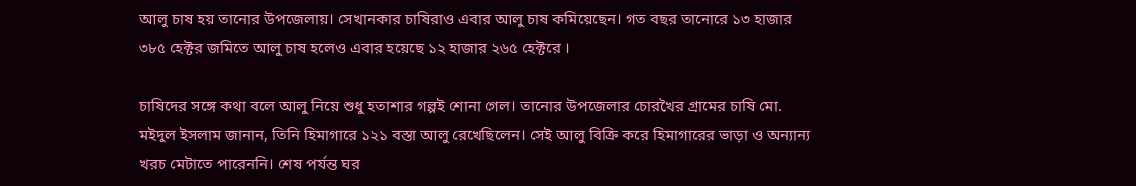আলু চাষ হয় তানোর উপজেলায়। সেখানকার চাষিরাও এবার আলু চাষ কমিয়েছেন। গত বছর তানোরে ১৩ হাজার ৩৮৫ হেক্টর জমিতে আলু চাষ হলেও এবার হয়েছে ১২ হাজার ২৬৫ হেক্টরে ।

চাষিদের সঙ্গে কথা বলে আলু নিয়ে শুধু হতাশার গল্পই শোনা গেল। তানোর উপজেলার চোরখৈর গ্রামের চাষি মো. মইদুল ইসলাম জানান, তিনি হিমাগারে ১২১ বস্তা আলু রেখেছিলেন। সেই আলু বিক্রি করে হিমাগারের ভাড়া ও অন্যান্য খরচ মেটাতে পারেননি। শেষ পর্যন্ত ঘর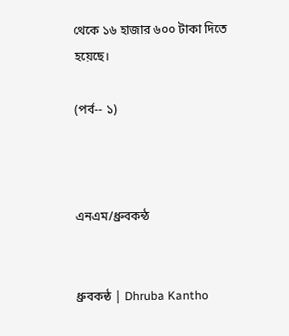থেকে ১৬ হাজার ৬০০ টাকা দিতে হয়েছে।

(পর্ব-- ১)



এনএম/ধ্রুবকন্ঠ


ধ্রুবকন্ঠ | Dhruba Kantho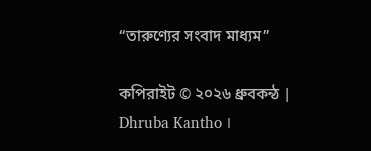“তারুণ্যের সংবাদ মাধ্যম”

কপিরাইট © ২০২৬ ধ্রুবকন্ঠ | Dhruba Kantho ।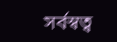সর্বস্বত্ব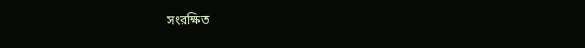সংরক্ষিত